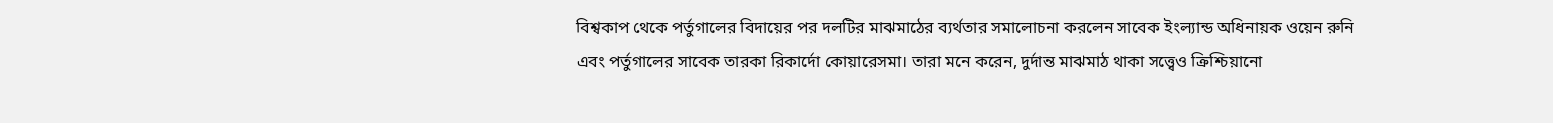বিশ্বকাপ থেকে পর্তুগালের বিদায়ের পর দলটির মাঝমাঠের ব্যর্থতার সমালোচনা করলেন সাবেক ইংল্যান্ড অধিনায়ক ওয়েন রুনি এবং পর্তুগালের সাবেক তারকা রিকার্দো কোয়ারেসমা। তারা মনে করেন, দুর্দান্ত মাঝমাঠ থাকা সত্ত্বেও ক্রিশ্চিয়ানো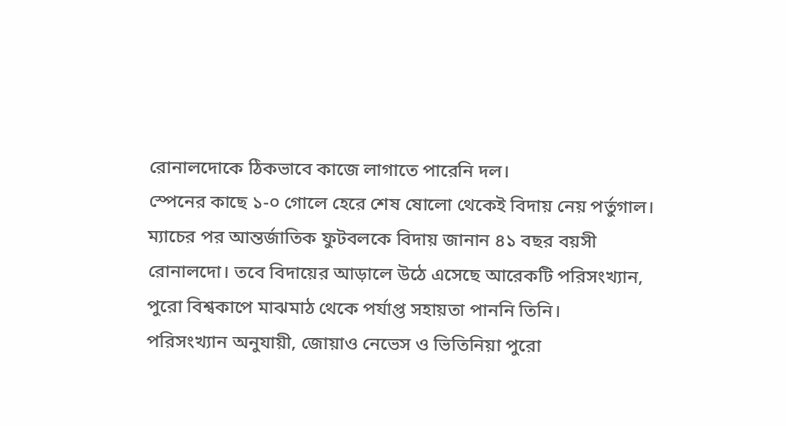রোনালদোকে ঠিকভাবে কাজে লাগাতে পারেনি দল।
স্পেনের কাছে ১-০ গোলে হেরে শেষ ষোলো থেকেই বিদায় নেয় পর্তুগাল। ম্যাচের পর আন্তর্জাতিক ফুটবলকে বিদায় জানান ৪১ বছর বয়সী রোনালদো। তবে বিদায়ের আড়ালে উঠে এসেছে আরেকটি পরিসংখ্যান, পুরো বিশ্বকাপে মাঝমাঠ থেকে পর্যাপ্ত সহায়তা পাননি তিনি।
পরিসংখ্যান অনুযায়ী, জোয়াও নেভেস ও ভিতিনিয়া পুরো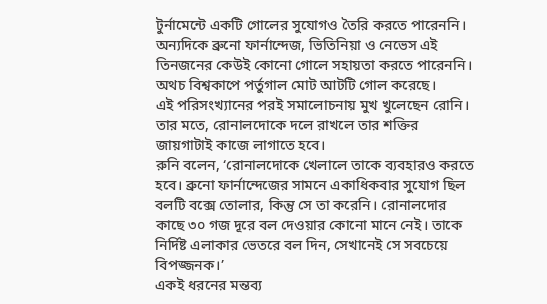টুর্নামেন্টে একটি গোলের সুযোগও তৈরি করতে পারেননি। অন্যদিকে ব্রুনো ফার্নান্দেজ, ভিতিনিয়া ও নেভেস এই তিনজনের কেউই কোনো গোলে সহায়তা করতে পারেননি। অথচ বিশ্বকাপে পর্তুগাল মোট আটটি গোল করেছে।
এই পরিসংখ্যানের পরই সমালোচনায় মুখ খুলেছেন রোনি। তার মতে, রোনালদোকে দলে রাখলে তার শক্তির জায়গাটাই কাজে লাগাতে হবে।
রুনি বলেন, ‘রোনালদোকে খেলালে তাকে ব্যবহারও করতে হবে। ব্রুনো ফার্নান্দেজের সামনে একাধিকবার সুযোগ ছিল বলটি বক্সে তোলার, কিন্তু সে তা করেনি। রোনালদোর কাছে ৩০ গজ দূরে বল দেওয়ার কোনো মানে নেই। তাকে নির্দিষ্ট এলাকার ভেতরে বল দিন, সেখানেই সে সবচেয়ে বিপজ্জনক।’
একই ধরনের মন্তব্য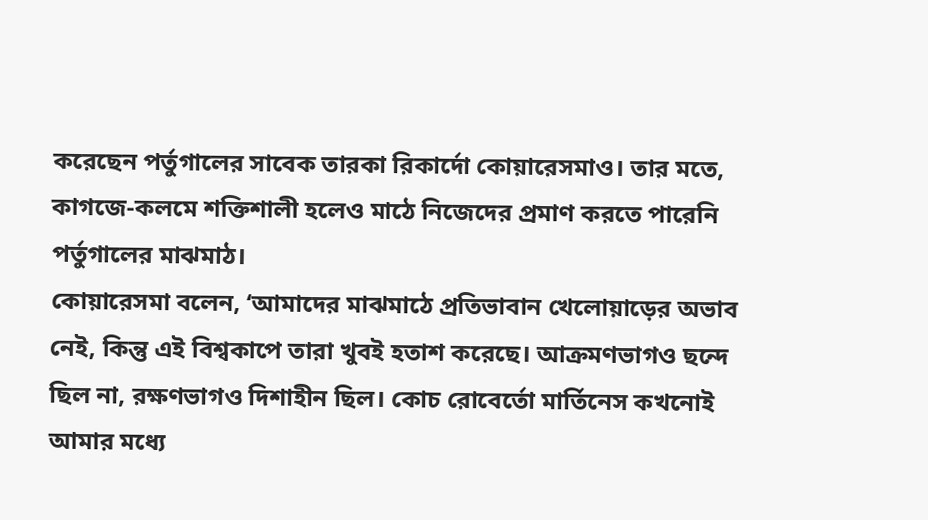করেছেন পর্তুগালের সাবেক তারকা রিকার্দো কোয়ারেসমাও। তার মতে, কাগজে-কলমে শক্তিশালী হলেও মাঠে নিজেদের প্রমাণ করতে পারেনি পর্তুগালের মাঝমাঠ।
কোয়ারেসমা বলেন, ‘আমাদের মাঝমাঠে প্রতিভাবান খেলোয়াড়ের অভাব নেই, কিন্তু এই বিশ্বকাপে তারা খুবই হতাশ করেছে। আক্রমণভাগও ছন্দে ছিল না, রক্ষণভাগও দিশাহীন ছিল। কোচ রোবের্তো মার্তিনেস কখনোই আমার মধ্যে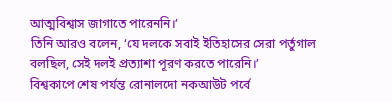আত্মবিশ্বাস জাগাতে পারেননি।’
তিনি আরও বলেন, ‘যে দলকে সবাই ইতিহাসের সেরা পর্তুগাল বলছিল, সেই দলই প্রত্যাশা পূরণ করতে পারেনি।’
বিশ্বকাপে শেষ পর্যন্ত রোনালদো নকআউট পর্বে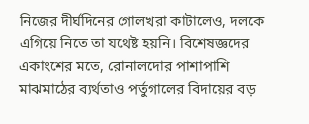নিজের দীর্ঘদিনের গোলখরা কাটালেও, দলকে এগিয়ে নিতে তা যথেষ্ট হয়নি। বিশেষজ্ঞদের একাংশের মতে, রোনালদোর পাশাপাশি মাঝমাঠের ব্যর্থতাও পর্তুগালের বিদায়ের বড়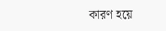কারণ হয়ে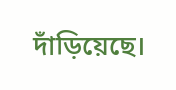দাঁড়িয়েছে।